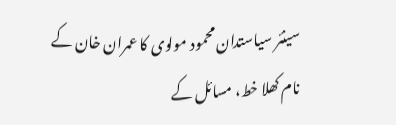سینئر سیاستدان محمود مولوی کا عمران خان کے نام کھلا خط، مسائل کے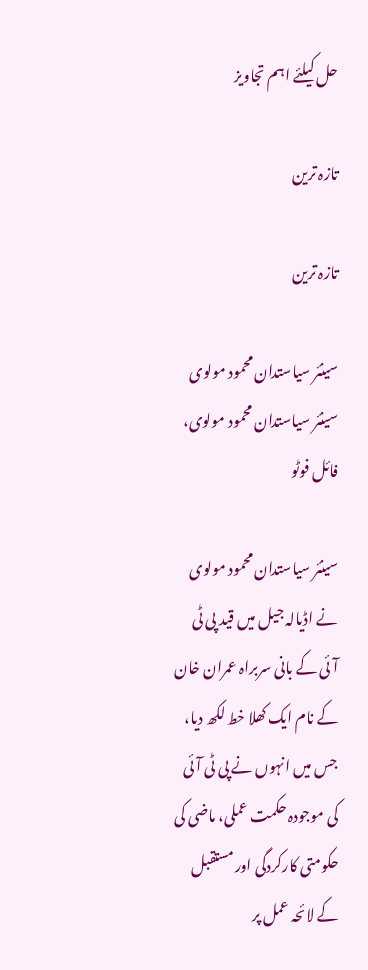حل کیلئے اہم تجاویز

تازہ ترین

تازہ ترین

سینئر سیاستدان محمود مولوی
سینئر سیاستدان محمود مولوی، فائل فوٹو

سینئر سیاستدان محمود مولوی نے اڈیالہ جیل میں قید پی ٹی آئی کے بانی سربراہ عمران خان کے نام ایک کھلا خط لکھ دیا، جس میں انہوں نے پی ٹی آئی کی موجودہ حکمت عملی، ماضی کی حکومتی کارکردگی اور مستقبل کے لائحہ عمل پر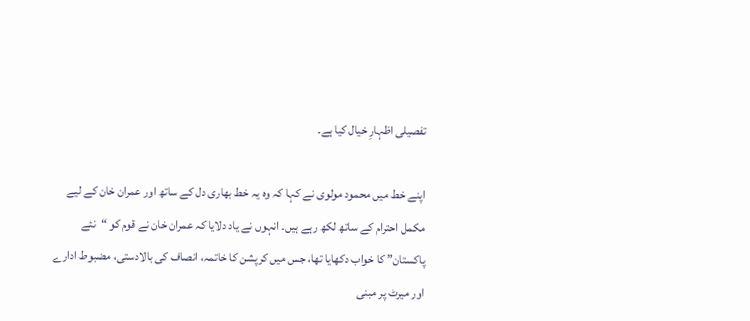تفصیلی اظہارِ خیال کیا ہے۔

اپنے خط میں محمود مولوی نے کہا کہ وہ یہ خط بھاری دل کے ساتھ اور عمران خان کے لیے مکمل احترام کے ساتھ لکھ رہے ہیں۔ انہوں نے یاد دلایا کہ عمران خان نے قوم کو “نئے پاکستان” کا خواب دکھایا تھا، جس میں کرپشن کا خاتمہ، انصاف کی بالادستی، مضبوط ادارے اور میرٹ پر مبنی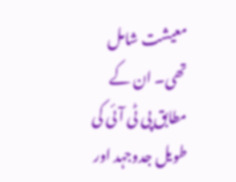معیشت شامل تھی۔ ان کے مطابق پی ٹی آئی کی طویل جدوجہد اور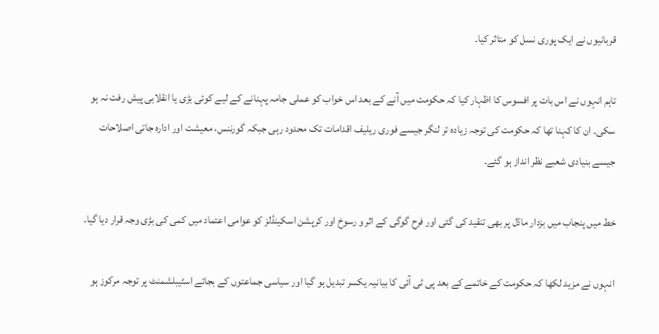قربانیوں نے ایک پوری نسل کو متاثر کیا۔

تاہم انہوں نے اس بات پر افسوس کا اظہار کیا کہ حکومت میں آنے کے بعد اس خواب کو عملی جامہ پہنانے کے لیے کوئی بڑی یا انقلابی پیش رفت نہ ہو سکی۔ ان کا کہنا تھا کہ حکومت کی توجہ زیادہ تر لنگر جیسے فوری ریلیف اقدامات تک محدود رہی جبکہ گورننس، معیشت اور ادارہ جاتی اصلاحات جیسے بنیادی شعبے نظر انداز ہو گئے۔

خط میں پنجاب میں بزدار ماڈل پر بھی تنقید کی گئی اور فرح گوگی کے اثر و رسوخ اور کرپشن اسکینڈلز کو عوامی اعتماد میں کمی کی بڑی وجہ قرار دیا گیا۔

انہوں نے مزید لکھا کہ حکومت کے خاتمے کے بعد پی ٹی آئی کا بیانیہ یکسر تبدیل ہو گیا اور سیاسی جماعتوں کے بجائے اسٹیبلشمنٹ پر توجہ مرکوز ہو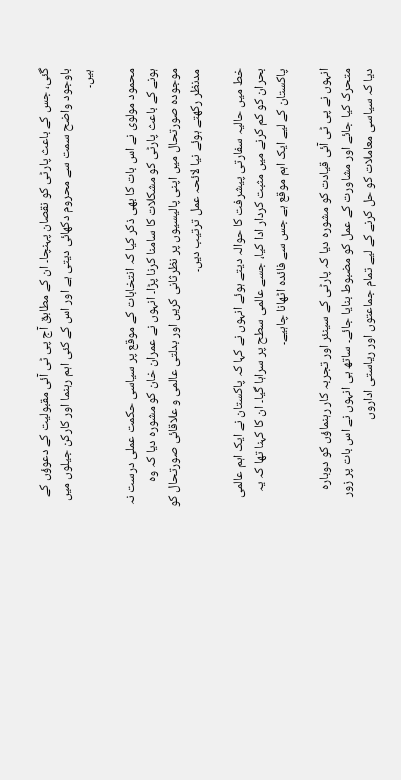گئی، جس کے باعث پارٹی کو نقصان پہنچا۔ ان کے مطابق آج پی ٹی آئی مقبولیت کے دعوؤں کے باوجود واضح سمت سے محروم دکھائی دیتی ہے اور اس کے کئی اہم رہنما اور کارکن جیلوں میں ہیں۔

محمود مولوی نے اس بات کا بھی ذکر کیا کہ انتخابات کے موقع پر سیاسی حکمت عملی درست نہ ہونے کے باعث پارٹی کو مشکلات کا سامنا کرنا پڑا۔ انہوں نے عمران خان کو مشورہ دیا کہ وہ موجودہ صورتحال میں اپنی پالیسیوں پر نظرثانی کریں اور بدلتی عالمی و علاقائی صورتحال کو مدنظر رکھتے ہوئے نیا لائحہ عمل ترتیب دیں۔

خط میں حالیہ سفارتی پیشرفت کا حوالہ دیتے ہوئے انہوں نے کہا کہ پاکستان نے ایک اہم عالمی بحران کو کم کرنے میں مثبت کردار ادا کیا، جسے عالمی سطح پر سراہا گیا۔ ان کا کہنا تھا کہ یہ پاکستان کے لیے ایک اہم موقع ہے جس سے فائدہ اٹھانا چاہیے۔

انہوں نے پی ٹی آئی قیادت کو مشورہ دیا کہ پارٹی کے سینئر اور تجربہ کار رہنماؤں کو دوبارہ متحرک کیا جائے اور مشاورت کے عمل کو مضبوط بنایا جائے۔ ساتھ ہی انہوں نے اس بات پر زور دیا کہ سیاسی معاملات کو حل کرنے کے لیے تمام جماعتوں اور ریاستی اداروں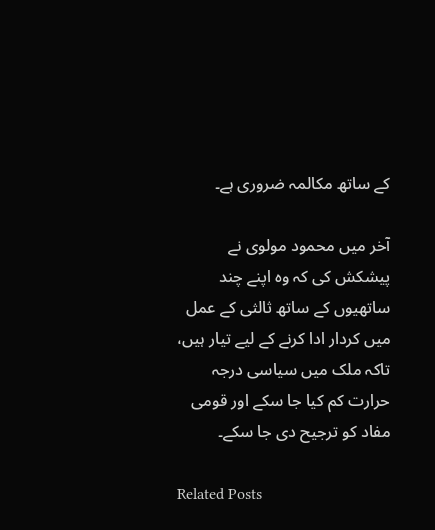کے ساتھ مکالمہ ضروری ہے۔

آخر میں محمود مولوی نے پیشکش کی کہ وہ اپنے چند ساتھیوں کے ساتھ ثالثی کے عمل میں کردار ادا کرنے کے لیے تیار ہیں، تاکہ ملک میں سیاسی درجہ حرارت کم کیا جا سکے اور قومی مفاد کو ترجیح دی جا سکے۔

Related Posts